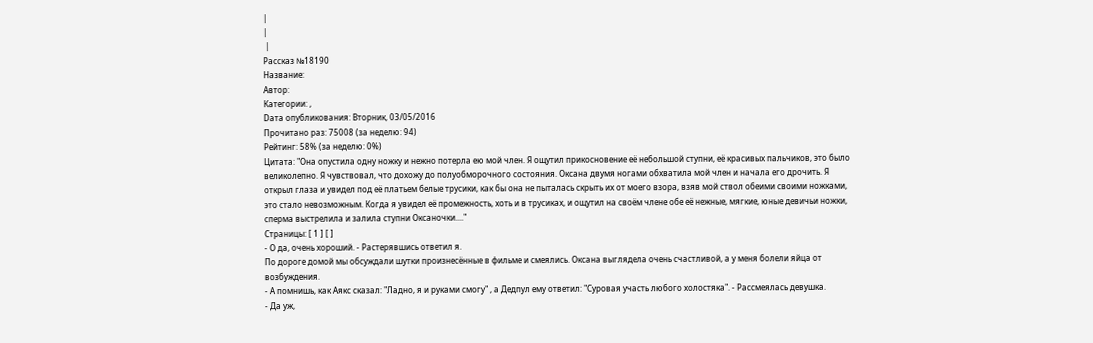|
|
 |
Рассказ №18190
Название:
Автор:
Категории: ,
Dата опубликования: Вторник, 03/05/2016
Прочитано раз: 75008 (за неделю: 94)
Рейтинг: 58% (за неделю: 0%)
Цитата: "Она опустила одну ножку и нежно потерла ею мой член. Я ощутил прикосновение её небольшой ступни, её красивых пальчиков, это было великолепно. Я чувствовал, что дохожу до полуобморочного состояния. Оксана двумя ногами обхватила мой член и начала его дрочить. Я открыл глаза и увидел под её платьем белые трусики, как бы она не пыталась скрыть их от моего взора, взяв мой ствол обеими своими ножками, это стало невозможным. Когда я увидел её промежность, хоть и в трусиках, и ощутил на своём члене обе её нежные, мягкие, юные девичьи ножки, сперма выстрелила и залила ступни Оксаночки...."
Страницы: [ 1 ] [ ]
- О да, очень хороший. - Растерявшись ответил я.
По дороге домой мы обсуждали шутки произнесённые в фильме и смеялись. Оксана выглядела очень счастливой, а у меня болели яйца от возбуждения.
- А помнишь, как Аякс сказал: "Ладно, я и руками смогу" , а Дедпул ему ответил: "Суровая участь любого холостяка". - Рассмеялась девушка.
- Да уж,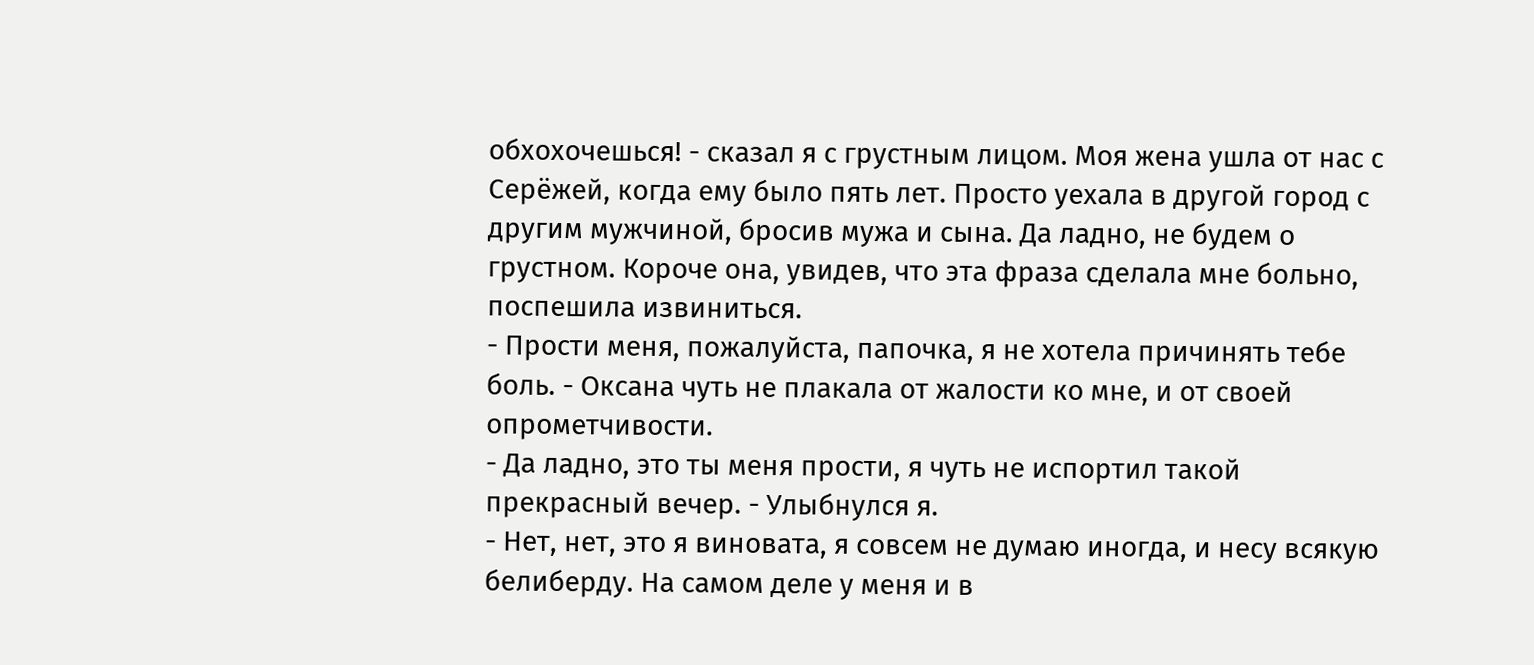обхохочешься! - сказал я с грустным лицом. Моя жена ушла от нас с Серёжей, когда ему было пять лет. Просто уехала в другой город с другим мужчиной, бросив мужа и сына. Да ладно, не будем о грустном. Короче она, увидев, что эта фраза сделала мне больно, поспешила извиниться.
- Прости меня, пожалуйста, папочка, я не хотела причинять тебе боль. - Оксана чуть не плакала от жалости ко мне, и от своей опрометчивости.
- Да ладно, это ты меня прости, я чуть не испортил такой прекрасный вечер. - Улыбнулся я.
- Нет, нет, это я виновата, я совсем не думаю иногда, и несу всякую белиберду. На самом деле у меня и в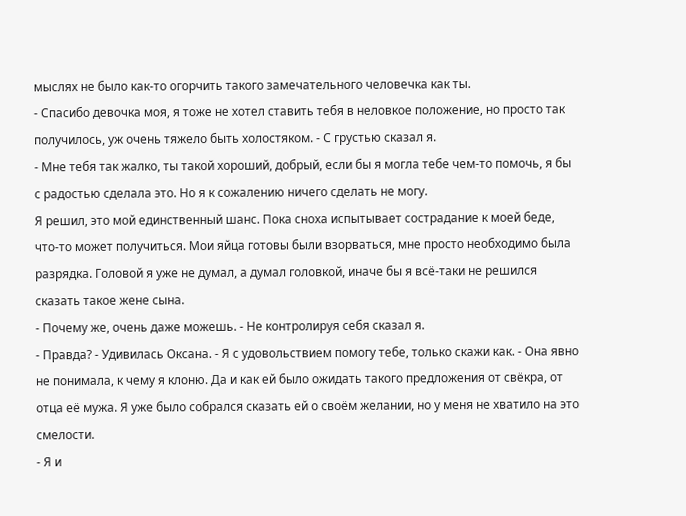мыслях не было как-то огорчить такого замечательного человечка как ты.
- Спасибо девочка моя, я тоже не хотел ставить тебя в неловкое положение, но просто так получилось, уж очень тяжело быть холостяком. - С грустью сказал я.
- Мне тебя так жалко, ты такой хороший, добрый, если бы я могла тебе чем-то помочь, я бы с радостью сделала это. Но я к сожалению ничего сделать не могу.
Я решил, это мой единственный шанс. Пока сноха испытывает сострадание к моей беде, что-то может получиться. Мои яйца готовы были взорваться, мне просто необходимо была разрядка. Головой я уже не думал, а думал головкой, иначе бы я всё-таки не решился сказать такое жене сына.
- Почему же, очень даже можешь. - Не контролируя себя сказал я.
- Правда? - Удивилась Оксана. - Я с удовольствием помогу тебе, только скажи как. - Она явно не понимала, к чему я клоню. Да и как ей было ожидать такого предложения от свёкра, от отца её мужа. Я уже было собрался сказать ей о своём желании, но у меня не хватило на это смелости.
- Я и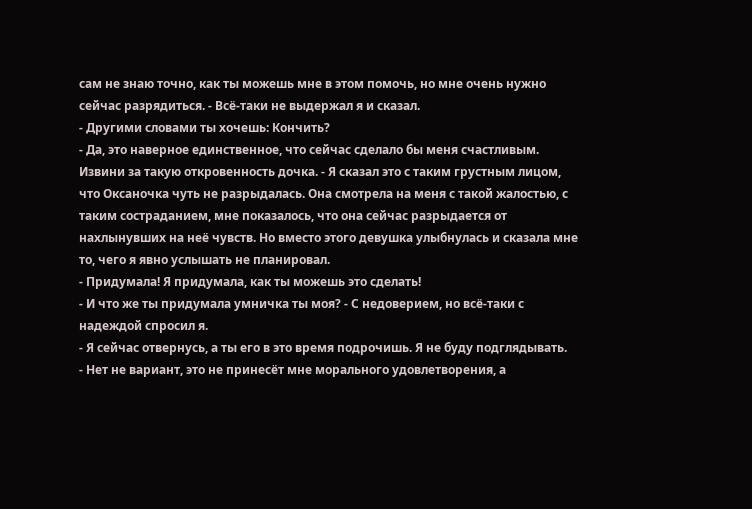сам не знаю точно, как ты можешь мне в этом помочь, но мне очень нужно сейчас разрядиться. - Всё-таки не выдержал я и сказал.
- Другими словами ты хочешь: Кончить?
- Да, это наверное единственное, что сейчас сделало бы меня счастливым. Извини за такую откровенность дочка. - Я сказал это с таким грустным лицом, что Оксаночка чуть не разрыдалась. Она смотрела на меня с такой жалостью, с таким состраданием, мне показалось, что она сейчас разрыдается от нахлынувших на неё чувств. Но вместо этого девушка улыбнулась и сказала мне то, чего я явно услышать не планировал.
- Придумала! Я придумала, как ты можешь это сделать!
- И что же ты придумала умничка ты моя? - С недоверием, но всё-таки с надеждой спросил я.
- Я сейчас отвернусь, а ты его в это время подрочишь. Я не буду подглядывать.
- Нет не вариант, это не принесёт мне морального удовлетворения, а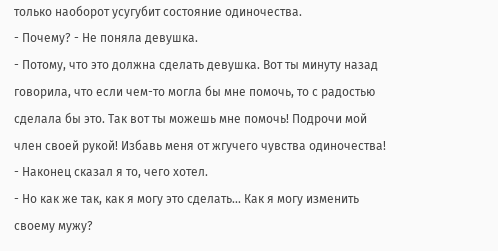только наоборот усугубит состояние одиночества.
- Почему? - Не поняла девушка.
- Потому, что это должна сделать девушка. Вот ты минуту назад говорила, что если чем-то могла бы мне помочь, то с радостью сделала бы это. Так вот ты можешь мне помочь! Подрочи мой член своей рукой! Избавь меня от жгучего чувства одиночества! - Наконец сказал я то, чего хотел.
- Но как же так, как я могу это сделать... Как я могу изменить своему мужу?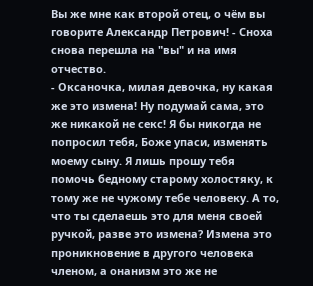Вы же мне как второй отец, о чём вы говорите Александр Петрович! - Сноха снова перешла на "вы" и на имя отчество.
- Оксаночка, милая девочка, ну какая же это измена! Ну подумай сама, это же никакой не секс! Я бы никогда не попросил тебя, Боже упаси, изменять моему сыну. Я лишь прошу тебя помочь бедному старому холостяку, к тому же не чужому тебе человеку. А то, что ты сделаешь это для меня своей ручкой, разве это измена? Измена это проникновение в другого человека членом, а онанизм это же не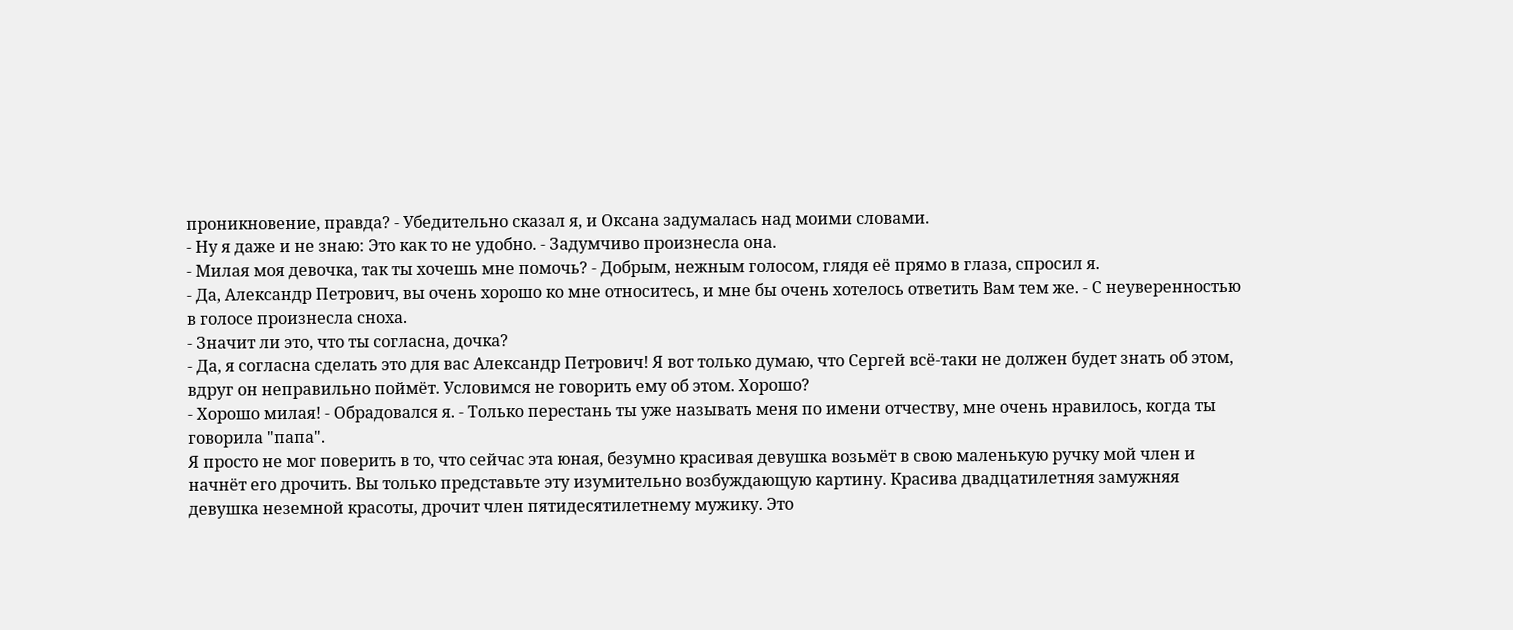проникновение, правда? - Убедительно сказал я, и Оксана задумалась над моими словами.
- Ну я даже и не знаю: Это как то не удобно. - Задумчиво произнесла она.
- Милая моя девочка, так ты хочешь мне помочь? - Добрым, нежным голосом, глядя её прямо в глаза, спросил я.
- Да, Александр Петрович, вы очень хорошо ко мне относитесь, и мне бы очень хотелось ответить Вам тем же. - С неуверенностью в голосе произнесла сноха.
- Значит ли это, что ты согласна, дочка?
- Да, я согласна сделать это для вас Александр Петрович! Я вот только думаю, что Сергей всё-таки не должен будет знать об этом, вдруг он неправильно поймёт. Условимся не говорить ему об этом. Хорошо?
- Хорошо милая! - Обрадовался я. - Только перестань ты уже называть меня по имени отчеству, мне очень нравилось, когда ты говорила "папа".
Я просто не мог поверить в то, что сейчас эта юная, безумно красивая девушка возьмёт в свою маленькую ручку мой член и начнёт его дрочить. Вы только представьте эту изумительно возбуждающую картину. Красива двадцатилетняя замужняя девушка неземной красоты, дрочит член пятидесятилетнему мужику. Это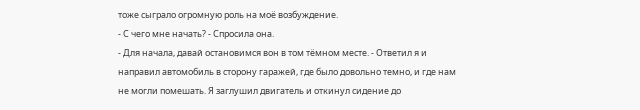тоже сыграло огромную роль на моё возбуждение.
- С чего мне начать? - Спросила она.
- Для начала, давай остановимся вон в том тёмном месте. - Ответил я и направил автомобиль в сторону гаражей, где было довольно темно, и где нам не могли помешать. Я заглушил двигатель и откинул сидение до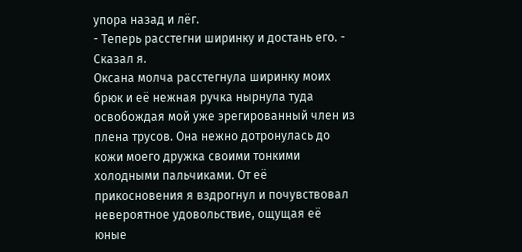упора назад и лёг.
- Теперь расстегни ширинку и достань его. - Сказал я.
Оксана молча расстегнула ширинку моих брюк и её нежная ручка нырнула туда освобождая мой уже эрегированный член из плена трусов. Она нежно дотронулась до кожи моего дружка своими тонкими холодными пальчиками. От её прикосновения я вздрогнул и почувствовал невероятное удовольствие, ощущая её юные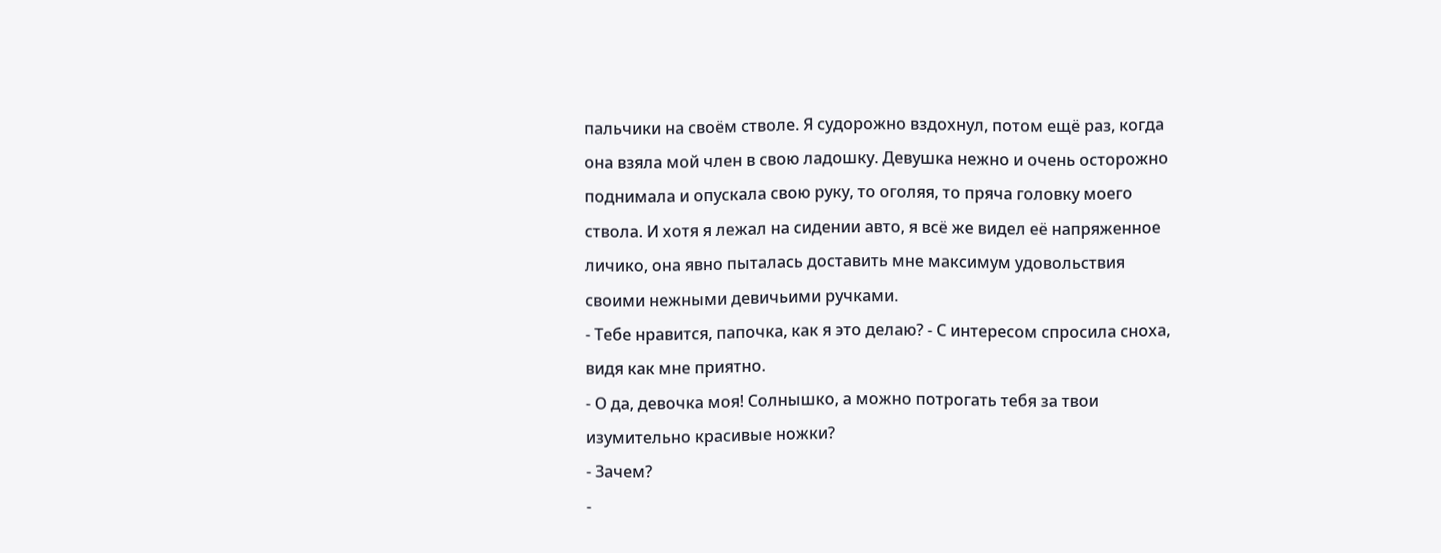пальчики на своём стволе. Я судорожно вздохнул, потом ещё раз, когда она взяла мой член в свою ладошку. Девушка нежно и очень осторожно поднимала и опускала свою руку, то оголяя, то пряча головку моего ствола. И хотя я лежал на сидении авто, я всё же видел её напряженное личико, она явно пыталась доставить мне максимум удовольствия своими нежными девичьими ручками.
- Тебе нравится, папочка, как я это делаю? - С интересом спросила сноха, видя как мне приятно.
- О да, девочка моя! Солнышко, а можно потрогать тебя за твои изумительно красивые ножки?
- Зачем?
-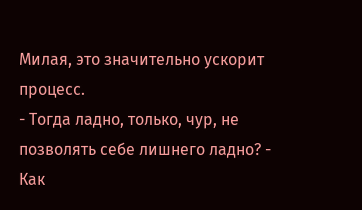Милая, это значительно ускорит процесс.
- Тогда ладно, только, чур, не позволять себе лишнего ладно? - Как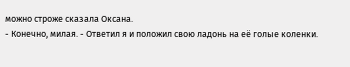можно строже сказала Оксана.
- Конечно, милая. - Ответил я и положил свою ладонь на её голые коленки.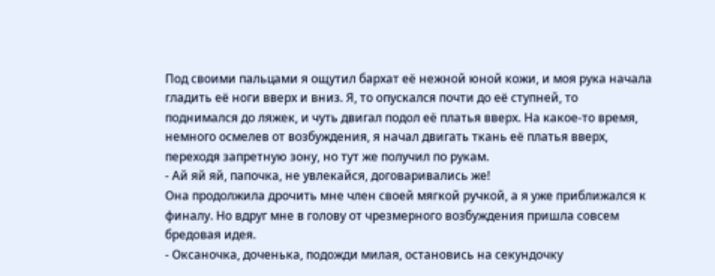Под своими пальцами я ощутил бархат её нежной юной кожи, и моя рука начала гладить её ноги вверх и вниз. Я, то опускался почти до её ступней, то поднимался до ляжек, и чуть двигал подол её платья вверх. На какое-то время, немного осмелев от возбуждения, я начал двигать ткань её платья вверх, переходя запретную зону, но тут же получил по рукам.
- Ай яй яй, папочка, не увлекайся, договаривались же!
Она продолжила дрочить мне член своей мягкой ручкой, а я уже приближался к финалу. Но вдруг мне в голову от чрезмерного возбуждения пришла совсем бредовая идея.
- Оксаночка, доченька, подожди милая, остановись на секундочку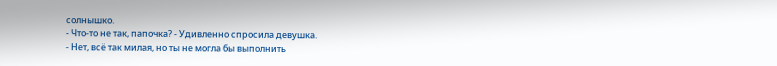солнышко.
- Что-то не так, папочка? - Удивленно спросила девушка.
- Нет, всё так милая, но ты не могла бы выполнить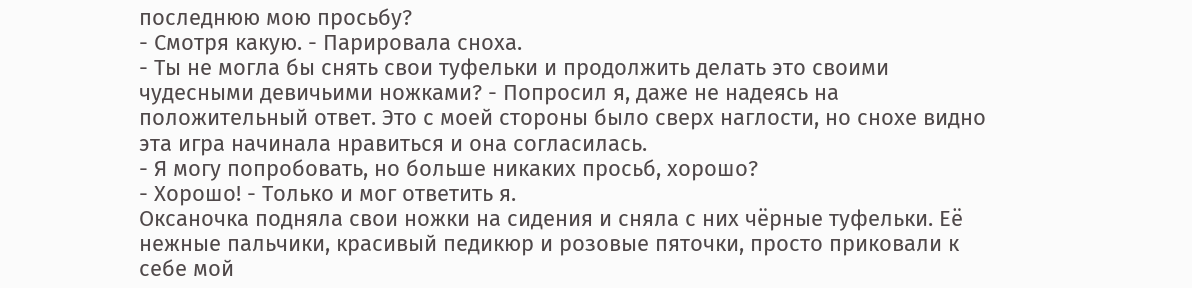последнюю мою просьбу?
- Смотря какую. - Парировала сноха.
- Ты не могла бы снять свои туфельки и продолжить делать это своими чудесными девичьими ножками? - Попросил я, даже не надеясь на положительный ответ. Это с моей стороны было сверх наглости, но снохе видно эта игра начинала нравиться и она согласилась.
- Я могу попробовать, но больше никаких просьб, хорошо?
- Хорошо! - Только и мог ответить я.
Оксаночка подняла свои ножки на сидения и сняла с них чёрные туфельки. Её нежные пальчики, красивый педикюр и розовые пяточки, просто приковали к себе мой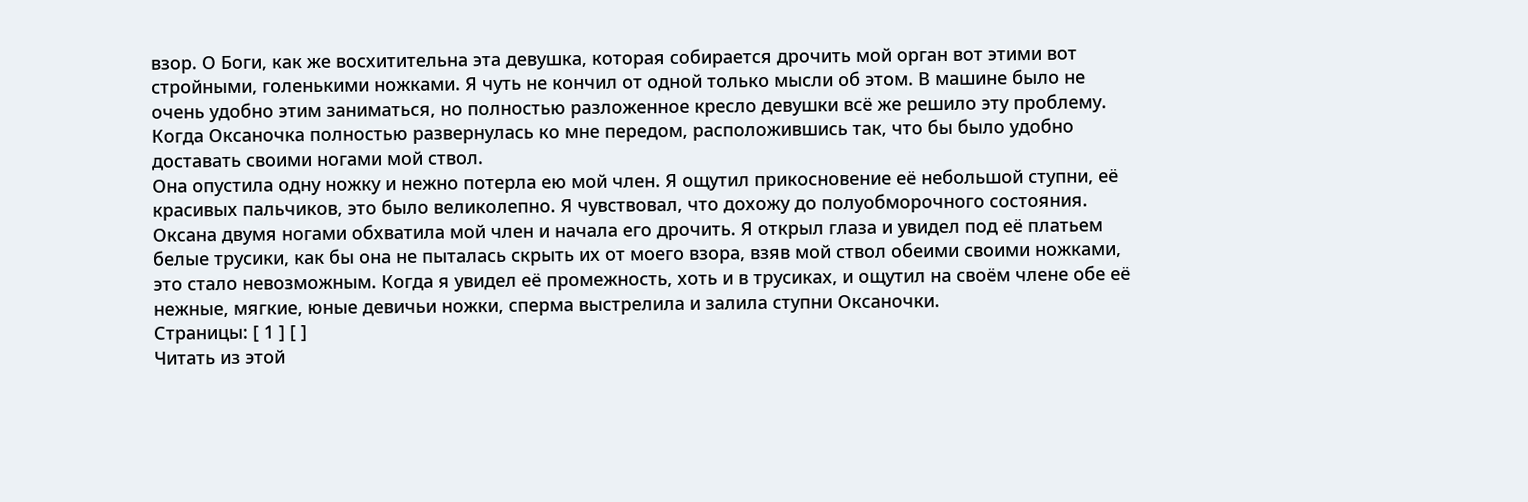взор. О Боги, как же восхитительна эта девушка, которая собирается дрочить мой орган вот этими вот стройными, голенькими ножками. Я чуть не кончил от одной только мысли об этом. В машине было не очень удобно этим заниматься, но полностью разложенное кресло девушки всё же решило эту проблему. Когда Оксаночка полностью развернулась ко мне передом, расположившись так, что бы было удобно доставать своими ногами мой ствол.
Она опустила одну ножку и нежно потерла ею мой член. Я ощутил прикосновение её небольшой ступни, её красивых пальчиков, это было великолепно. Я чувствовал, что дохожу до полуобморочного состояния. Оксана двумя ногами обхватила мой член и начала его дрочить. Я открыл глаза и увидел под её платьем белые трусики, как бы она не пыталась скрыть их от моего взора, взяв мой ствол обеими своими ножками, это стало невозможным. Когда я увидел её промежность, хоть и в трусиках, и ощутил на своём члене обе её нежные, мягкие, юные девичьи ножки, сперма выстрелила и залила ступни Оксаночки.
Страницы: [ 1 ] [ ]
Читать из этой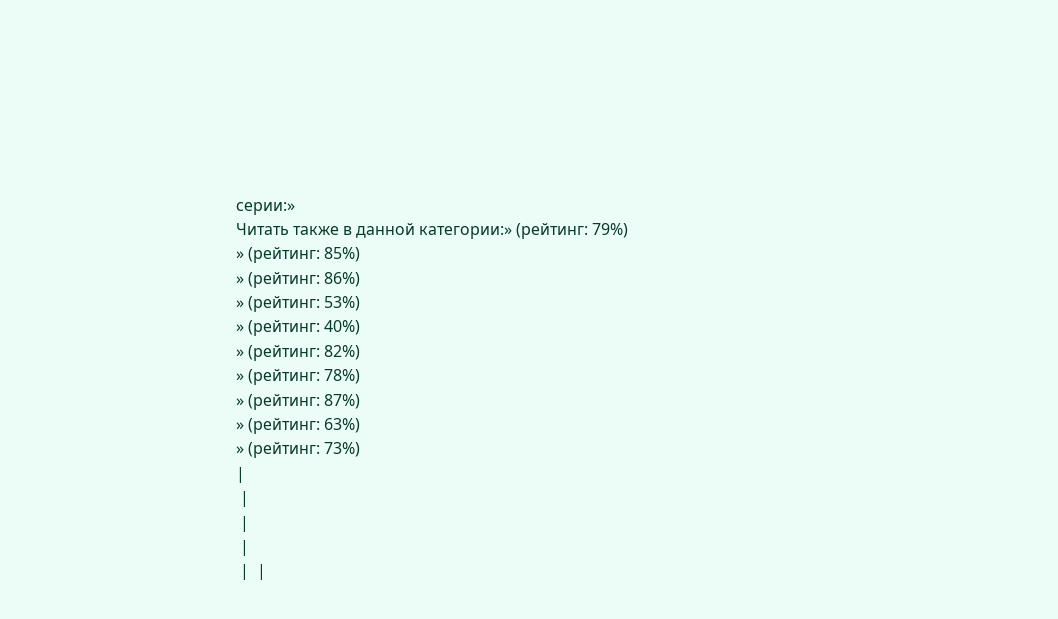серии:»
Читать также в данной категории:» (рейтинг: 79%)
» (рейтинг: 85%)
» (рейтинг: 86%)
» (рейтинг: 53%)
» (рейтинг: 40%)
» (рейтинг: 82%)
» (рейтинг: 78%)
» (рейтинг: 87%)
» (рейтинг: 63%)
» (рейтинг: 73%)
|
 |
 |
 |
 |  |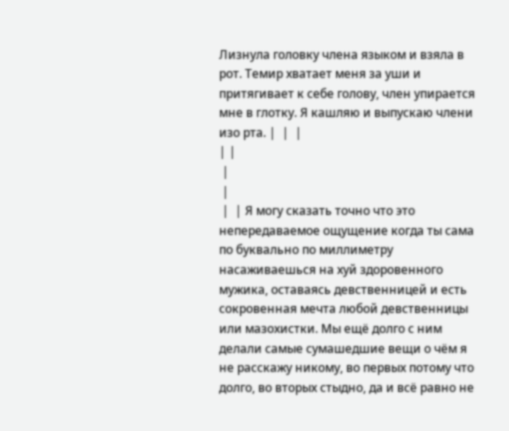Лизнула головку члена языком и взяла в рот. Темир хватает меня за уши и притягивает к себе голову, член упирается мне в глотку. Я кашляю и выпускаю члени изо рта. |  |  |
| |
 |
 |
 |  | Я могу сказать точно что это непередаваемое ощущение когда ты сама по буквально по миллиметру насаживаешься на хуй здоровенного мужика, оставаясь девственницей и есть сокровенная мечта любой девственницы или мазохистки. Мы ещё долго с ним делали самые сумашедшие вещи о чём я не расскажу никому, во первых потому что долго, во вторых стыдно, да и всё равно не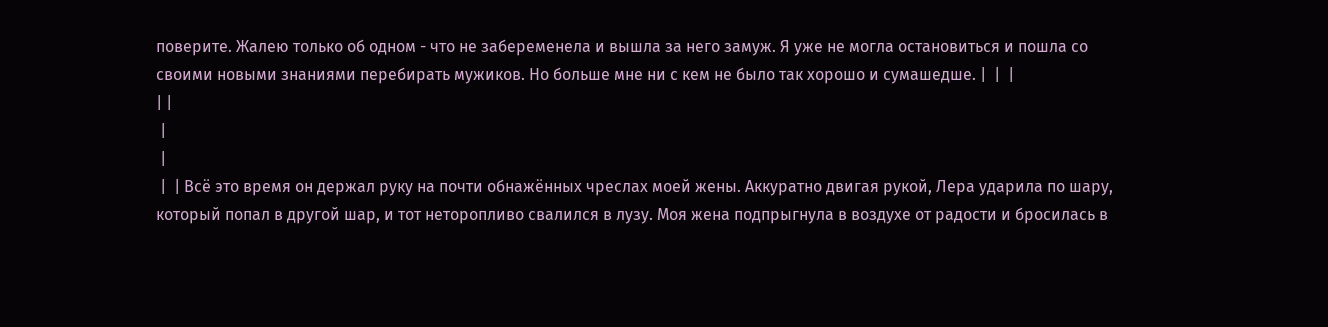поверите. Жалею только об одном - что не забеременела и вышла за него замуж. Я уже не могла остановиться и пошла со своими новыми знаниями перебирать мужиков. Но больше мне ни с кем не было так хорошо и сумашедше. |  |  |
| |
 |
 |
 |  | Всё это время он держал руку на почти обнажённых чреслах моей жены. Аккуратно двигая рукой, Лера ударила по шару, который попал в другой шар, и тот неторопливо свалился в лузу. Моя жена подпрыгнула в воздухе от радости и бросилась в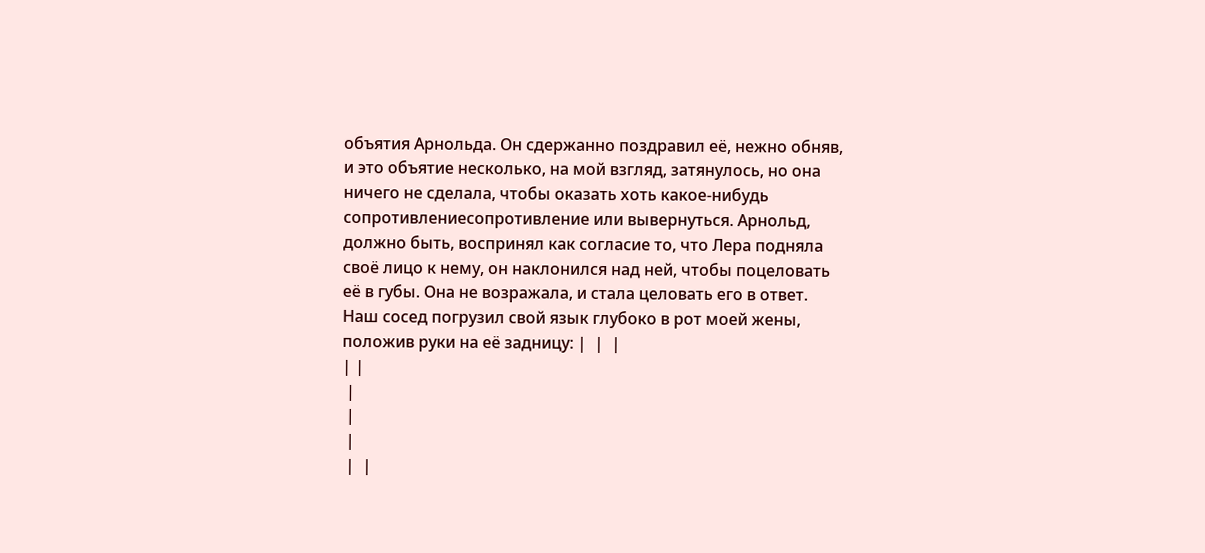объятия Арнольда. Он сдержанно поздравил её, нежно обняв, и это объятие несколько, на мой взгляд, затянулось, но она ничего не сделала, чтобы оказать хоть какое-нибудь сопротивлениесопротивление или вывернуться. Арнольд, должно быть, воспринял как согласие то, что Лера подняла своё лицо к нему, он наклонился над ней, чтобы поцеловать её в губы. Она не возражала, и стала целовать его в ответ. Наш сосед погрузил свой язык глубоко в рот моей жены, положив руки на её задницу: |  |  |
| |
 |
 |
 |
 |  |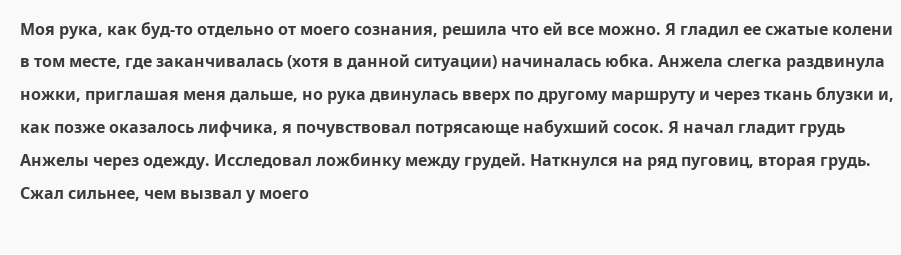Моя рука, как буд-то отдельно от моего сознания, решила что ей все можно. Я гладил ее сжатые колени в том месте, где заканчивалась (хотя в данной ситуации) начиналась юбка. Анжела слегка раздвинула ножки, приглашая меня дальше, но рука двинулась вверх по другому маршруту и через ткань блузки и, как позже оказалось лифчика, я почувствовал потрясающе набухший сосок. Я начал гладит грудь Анжелы через одежду. Исследовал ложбинку между грудей. Наткнулся на ряд пуговиц, вторая грудь. Сжал сильнее, чем вызвал у моего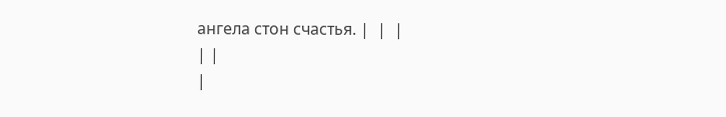ангела стон счастья. |  |  |
| |
|